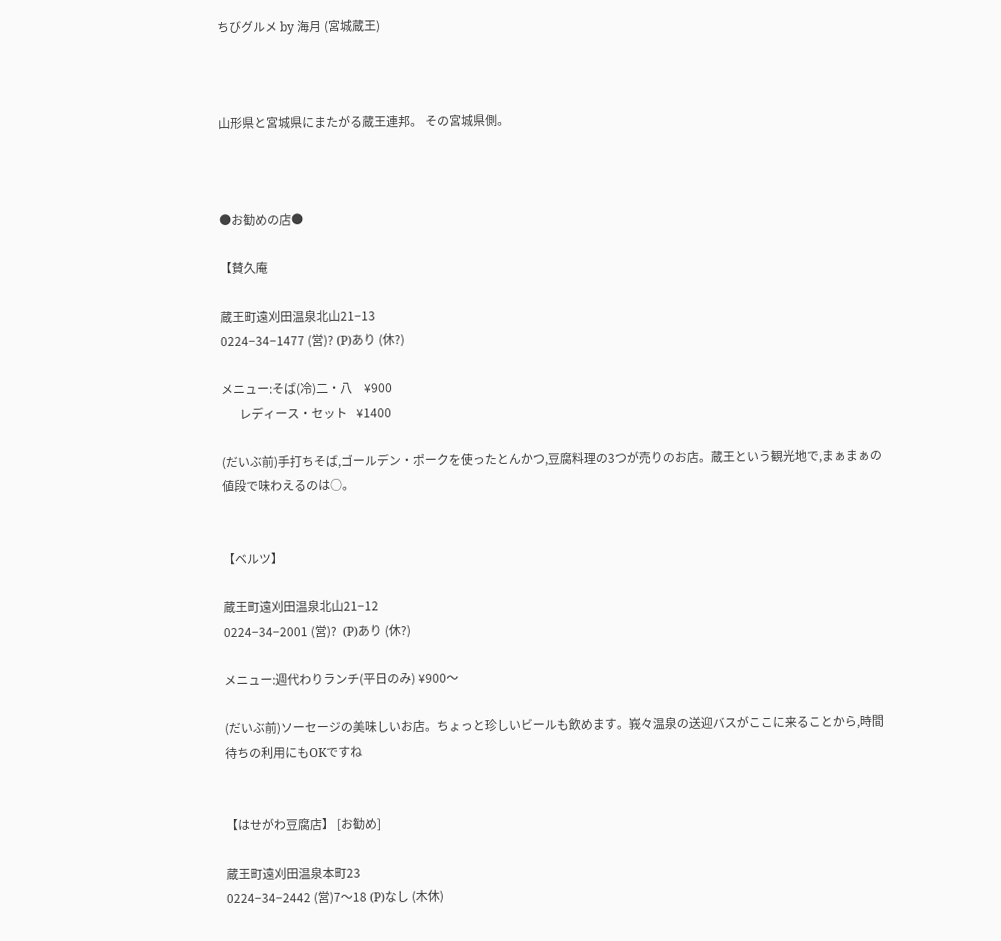ちびグルメ by 海月 (宮城蔵王)



山形県と宮城県にまたがる蔵王連邦。 その宮城県側。



●お勧めの店●

【賛久庵

蔵王町遠刈田温泉北山21−13
0224−34−1477 (営)? (P)あり (休?)

メニュー:そば(冷)二・八    ¥900
      レディース・セット   ¥1400

(だいぶ前)手打ちそば,ゴールデン・ポークを使ったとんかつ,豆腐料理の3つが売りのお店。蔵王という観光地で,まぁまぁの値段で味わえるのは○。


【ベルツ】

蔵王町遠刈田温泉北山21−12
0224−34−2001 (営)?  (P)あり (休?)

メニュー:週代わりランチ(平日のみ) ¥900〜

(だいぶ前)ソーセージの美味しいお店。ちょっと珍しいビールも飲めます。峩々温泉の送迎バスがここに来ることから,時間待ちの利用にもOKですね


【はせがわ豆腐店】 [お勧め]

蔵王町遠刈田温泉本町23
0224−34−2442 (営)7〜18 (P)なし (木休)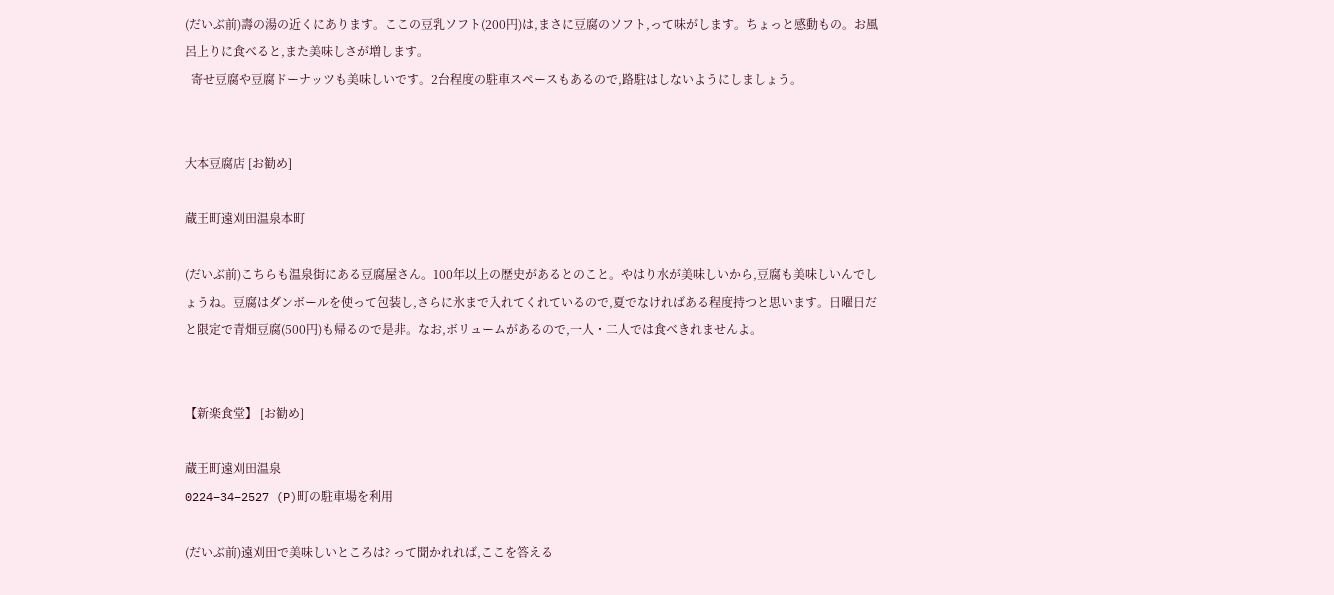(だいぶ前)壽の湯の近くにあります。ここの豆乳ソフト(200円)は,まさに豆腐のソフト,って味がします。ちょっと感動もの。お風呂上りに食べると,また美味しさが増します。
  寄せ豆腐や豆腐ドーナッツも美味しいです。2台程度の駐車スペースもあるので,路駐はしないようにしましょう。


大本豆腐店 [お勧め]

蔵王町遠刈田温泉本町

(だいぶ前)こちらも温泉街にある豆腐屋さん。100年以上の歴史があるとのこと。やはり水が美味しいから,豆腐も美味しいんでしょうね。豆腐はダンボールを使って包装し,さらに氷まで入れてくれているので,夏でなければある程度持つと思います。日曜日だと限定で青畑豆腐(500円)も帰るので是非。なお,ボリュームがあるので,一人・二人では食べきれませんよ。


【新楽食堂】 [お勧め]

蔵王町遠刈田温泉
0224−34−2527 (P)町の駐車場を利用

(だいぶ前)遠刈田で美味しいところは? って聞かれれば,ここを答える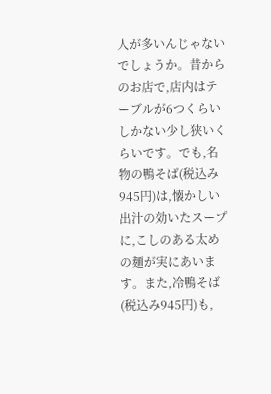人が多いんじゃないでしょうか。昔からのお店で,店内はテーブルが6つくらいしかない少し狭いくらいです。でも,名物の鴨そば(税込み945円)は,懐かしい出汁の効いたスープに,こしのある太めの麺が実にあいます。また,冷鴨そば(税込み945円)も,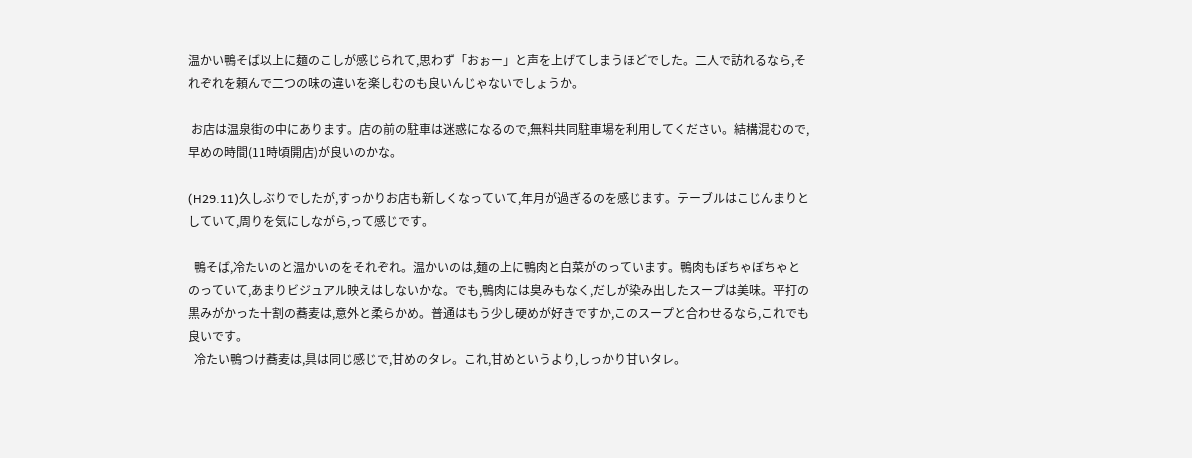温かい鴨そば以上に麺のこしが感じられて,思わず「おぉー」と声を上げてしまうほどでした。二人で訪れるなら,それぞれを頼んで二つの味の違いを楽しむのも良いんじゃないでしょうか。

 お店は温泉街の中にあります。店の前の駐車は迷惑になるので,無料共同駐車場を利用してください。結構混むので,早めの時間(11時頃開店)が良いのかな。

(H29.11)久しぶりでしたが,すっかりお店も新しくなっていて,年月が過ぎるのを感じます。テーブルはこじんまりとしていて,周りを気にしながら,って感じです。

  鴨そば,冷たいのと温かいのをそれぞれ。温かいのは,麺の上に鴨肉と白菜がのっています。鴨肉もぼちゃぼちゃとのっていて,あまりビジュアル映えはしないかな。でも,鴨肉には臭みもなく,だしが染み出したスープは美味。平打の黒みがかった十割の蕎麦は,意外と柔らかめ。普通はもう少し硬めが好きですか,このスープと合わせるなら,これでも良いです。
  冷たい鴨つけ蕎麦は,具は同じ感じで,甘めのタレ。これ,甘めというより,しっかり甘いタレ。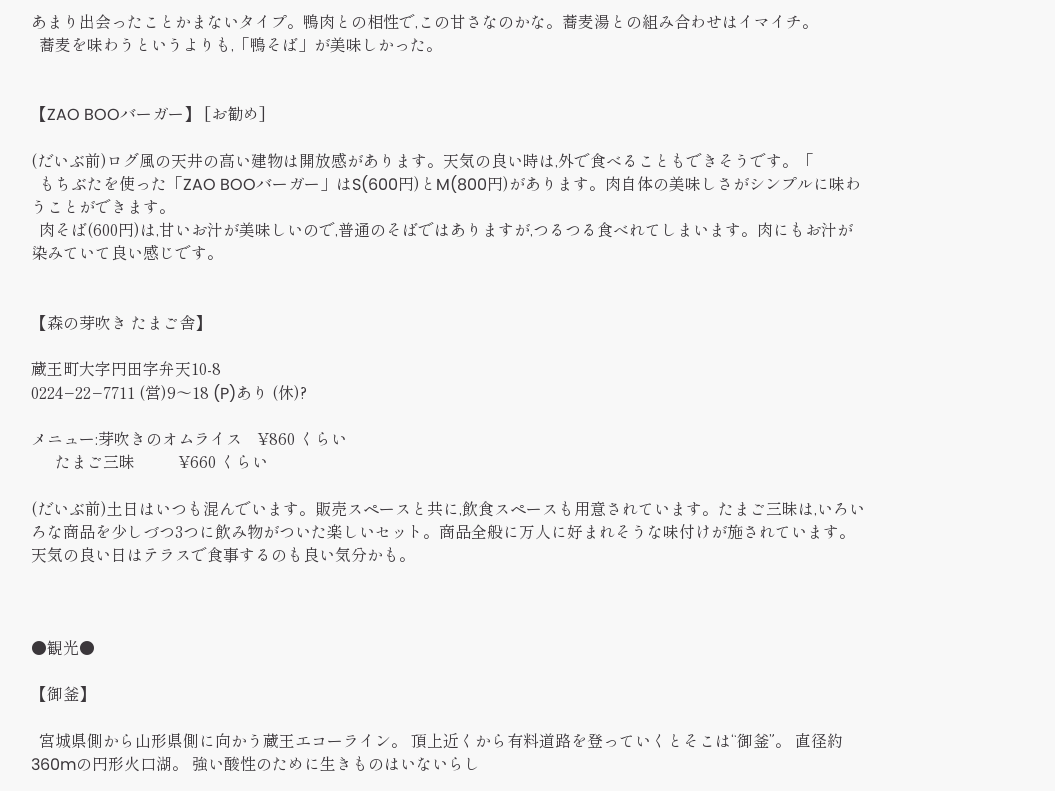あまり出会ったことかまないタイプ。鴨肉との相性で,この甘さなのかな。蕎麦湯との組み合わせはイマイチ。
  蕎麦を味わうというよりも,「鴨そば」が美味しかった。


【ZAO BOOバーガー】 [お勧め]

(だいぶ前)ログ風の天井の高い建物は開放感があります。天気の良い時は,外で食べることもできそうです。「
  もちぶたを使った「ZAO BOOバーガー」はS(600円)とM(800円)があります。肉自体の美味しさがシンプルに味わうことができます。
  肉そば(600円)は,甘いお汁が美味しいので,普通のそばではありますが,つるつる食べれてしまいます。肉にもお汁が染みていて良い感じです。


【森の芽吹き たまご舎】

蔵王町大字円田字弁天10-8
0224−22−7711 (営)9〜18 (P)あり (休)?

メニュー:芽吹きのオムライス    ¥860 くらい
      たまご三昧           ¥660 くらい

(だいぶ前)土日はいつも混んでいます。販売スペースと共に,飲食スペースも用意されています。たまご三昧は,いろいろな商品を少しづつ3つに飲み物がついた楽しいセット。商品全般に万人に好まれそうな味付けが施されています。天気の良い日はテラスで食事するのも良い気分かも。



●観光●

【御釜】

  宮城県側から山形県側に向かう蔵王エコーライン。 頂上近くから有料道路を登っていくとそこは“御釜”。 直径約360mの円形火口湖。 強い酸性のために生きものはいないらし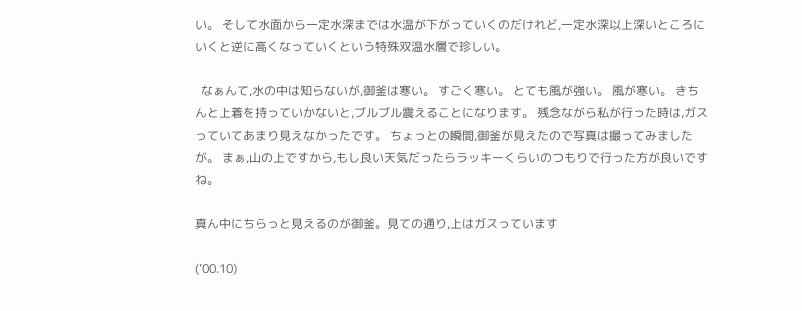い。 そして水面から一定水深までは水温が下がっていくのだけれど,一定水深以上深いところにいくと逆に高くなっていくという特殊双温水層で珍しい。

  なぁんて,水の中は知らないが,御釜は寒い。 すごく寒い。 とても風が強い。 風が寒い。 きちんと上着を持っていかないと,ブルブル震えることになります。 残念ながら私が行った時は,ガスっていてあまり見えなかったです。 ちょっとの瞬間,御釜が見えたので写真は撮ってみましたが。 まぁ,山の上ですから,もし良い天気だったらラッキーくらいのつもりで行った方が良いですね。

真ん中にちらっと見えるのが御釜。見ての通り,上はガスっています

(’00.10)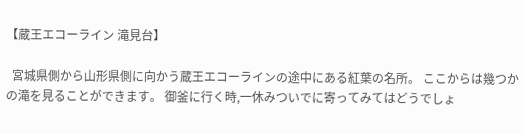【蔵王エコーライン 滝見台】

  宮城県側から山形県側に向かう蔵王エコーラインの途中にある紅葉の名所。 ここからは幾つかの滝を見ることができます。 御釜に行く時,一休みついでに寄ってみてはどうでしょ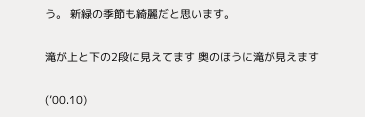う。 新緑の季節も綺麗だと思います。

滝が上と下の2段に見えてます 奥のほうに滝が見えます

(’00.10)